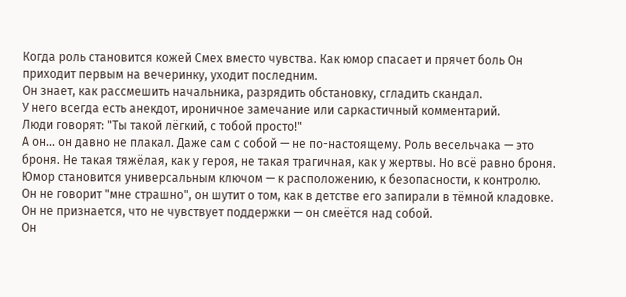Когда роль становится кожей Смех вместо чувства. Как юмор спасает и прячет боль Он приходит первым на вечеринку, уходит последним.
Он знает, как рассмешить начальника, разрядить обстановку, сгладить скандал.
У него всегда есть анекдот, ироничное замечание или саркастичный комментарий.
Люди говорят: "Ты такой лёгкий, с тобой просто!"
А он... он давно не плакал. Даже сам с собой — не по-настоящему. Роль весельчака — это броня. Не такая тяжёлая, как у героя, не такая трагичная, как у жертвы. Но всё равно броня.
Юмор становится универсальным ключом — к расположению, к безопасности, к контролю.
Он не говорит "мне страшно", он шутит о том, как в детстве его запирали в тёмной кладовке.
Он не признается, что не чувствует поддержки — он смеётся над собой.
Он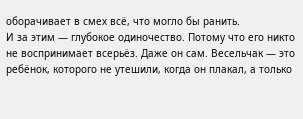оборачивает в смех всё, что могло бы ранить.
И за этим — глубокое одиночество. Потому что его никто не воспринимает всерьёз. Даже он сам. Весельчак — это ребёнок, которого не утешили, когда он плакал, а только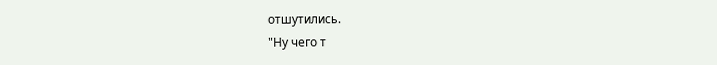отшутились.
"Ну чего т